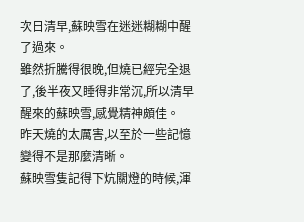次日清早,蘇映雪在迷迷糊糊中醒了過來。
雖然折騰得很晚,但燒已經完全退了,後半夜又睡得非常沉,所以清早醒來的蘇映雪,感覺精神頗佳。
昨天燒的太厲害,以至於一些記憶變得不是那麼清晰。
蘇映雪隻記得下炕關燈的時候,渾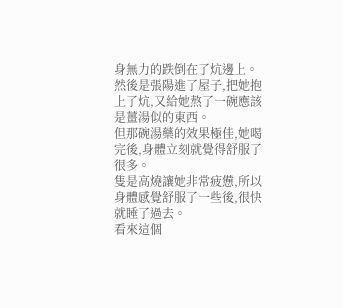身無力的跌倒在了炕邊上。
然後是張陽進了屋子,把她抱上了炕,又給她熬了一碗應該是薑湯似的東西。
但那碗湯藥的效果極佳,她喝完後,身體立刻就覺得舒服了很多。
隻是高燒讓她非常疲憊,所以身體感覺舒服了一些後,很快就睡了過去。
看來這個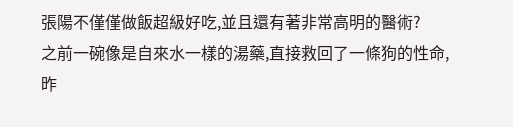張陽不僅僅做飯超級好吃,並且還有著非常高明的醫術?
之前一碗像是自來水一樣的湯藥,直接救回了一條狗的性命,昨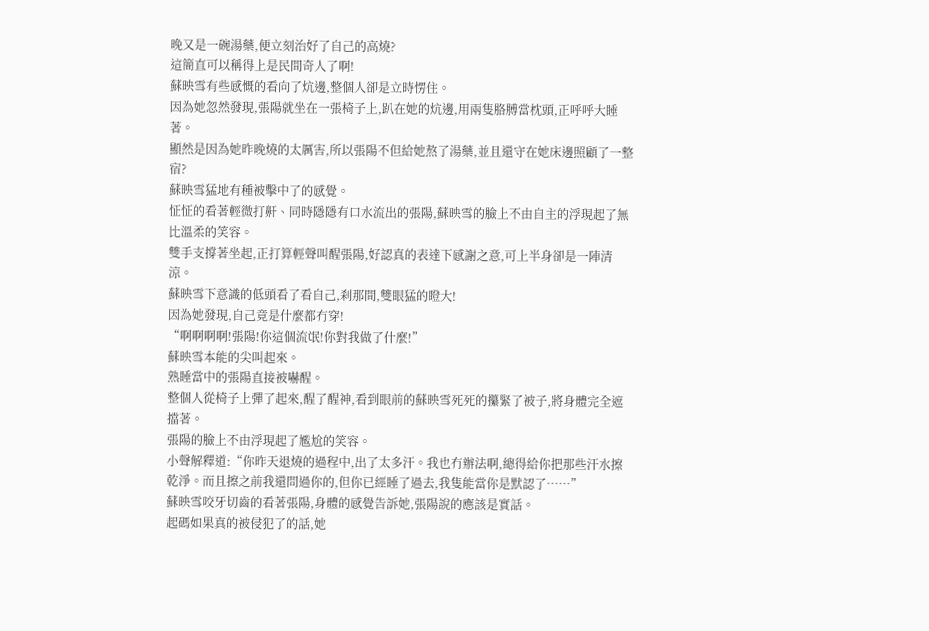晚又是一碗湯藥,便立刻治好了自己的高燒?
這簡直可以稱得上是民間奇人了啊!
蘇映雪有些感慨的看向了炕邊,整個人卻是立時愣住。
因為她忽然發現,張陽就坐在一張椅子上,趴在她的炕邊,用兩隻胳膊當枕頭,正呼呼大睡著。
顯然是因為她昨晚燒的太厲害,所以張陽不但給她熬了湯藥,並且還守在她床邊照顧了一整宿?
蘇映雪猛地有種被擊中了的感覺。
怔怔的看著輕微打鼾、同時隱隱有口水流出的張陽,蘇映雪的臉上不由自主的浮現起了無比溫柔的笑容。
雙手支撐著坐起,正打算輕聲叫醒張陽,好認真的表達下感謝之意,可上半身卻是一陣清涼。
蘇映雪下意識的低頭看了看自己,刹那間,雙眼猛的瞪大!
因為她發現,自己竟是什麼都冇穿!
“啊啊啊啊!張陽!你這個流氓!你對我做了什麼!”
蘇映雪本能的尖叫起來。
熟睡當中的張陽直接被嚇醒。
整個人從椅子上彈了起來,醒了醒神,看到眼前的蘇映雪死死的攥緊了被子,將身體完全遮擋著。
張陽的臉上不由浮現起了尷尬的笑容。
小聲解釋道:“你昨天退燒的過程中,出了太多汗。我也冇辦法啊,總得給你把那些汗水擦乾淨。而且擦之前我還問過你的,但你已經睡了過去,我隻能當你是默認了……”
蘇映雪咬牙切齒的看著張陽,身體的感覺告訴她,張陽說的應該是實話。
起碼如果真的被侵犯了的話,她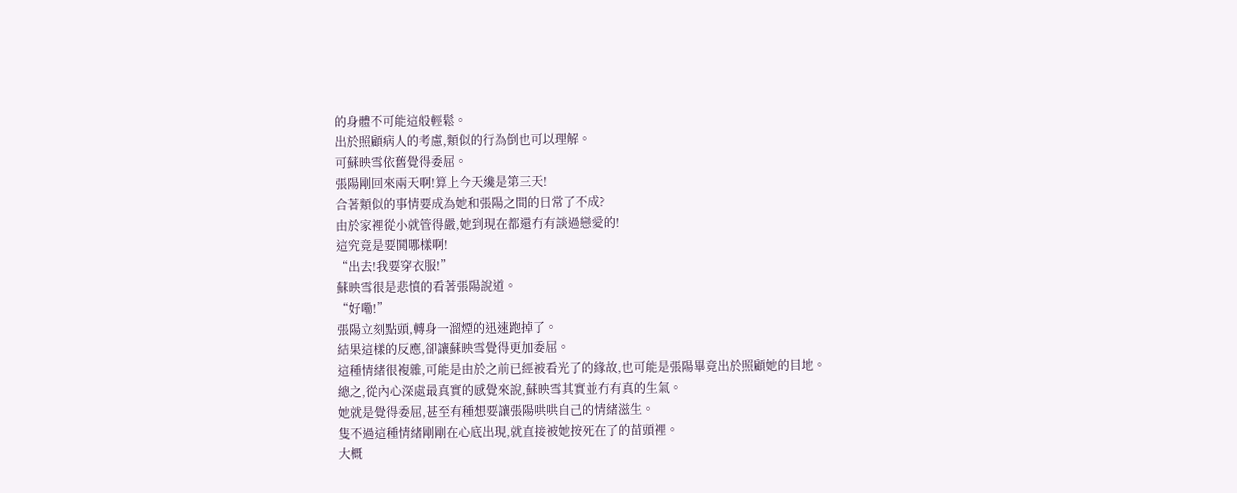的身體不可能這般輕鬆。
出於照顧病人的考慮,類似的行為倒也可以理解。
可蘇映雪依舊覺得委屈。
張陽剛回來兩天啊!算上今天纔是第三天!
合著類似的事情要成為她和張陽之間的日常了不成?
由於家裡從小就管得嚴,她到現在都還冇有談過戀愛的!
這究竟是要鬨哪樣啊!
“出去!我要穿衣服!”
蘇映雪很是悲憤的看著張陽說道。
“好嘞!”
張陽立刻點頭,轉身一溜煙的迅速跑掉了。
結果這樣的反應,卻讓蘇映雪覺得更加委屈。
這種情緒很複雜,可能是由於之前已經被看光了的緣故,也可能是張陽畢竟出於照顧她的目地。
總之,從內心深處最真實的感覺來說,蘇映雪其實並冇有真的生氣。
她就是覺得委屈,甚至有種想要讓張陽哄哄自己的情緒滋生。
隻不過這種情緒剛剛在心底出現,就直接被她按死在了的苗頭裡。
大概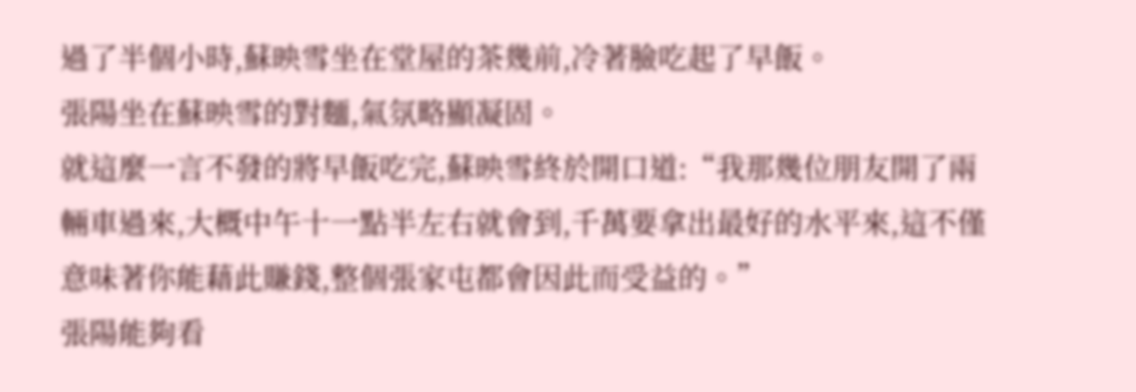過了半個小時,蘇映雪坐在堂屋的茶幾前,冷著臉吃起了早飯。
張陽坐在蘇映雪的對麵,氣氛略顯凝固。
就這麼一言不發的將早飯吃完,蘇映雪終於開口道:“我那幾位朋友開了兩輛車過來,大概中午十一點半左右就會到,千萬要拿出最好的水平來,這不僅意味著你能藉此賺錢,整個張家屯都會因此而受益的。”
張陽能夠看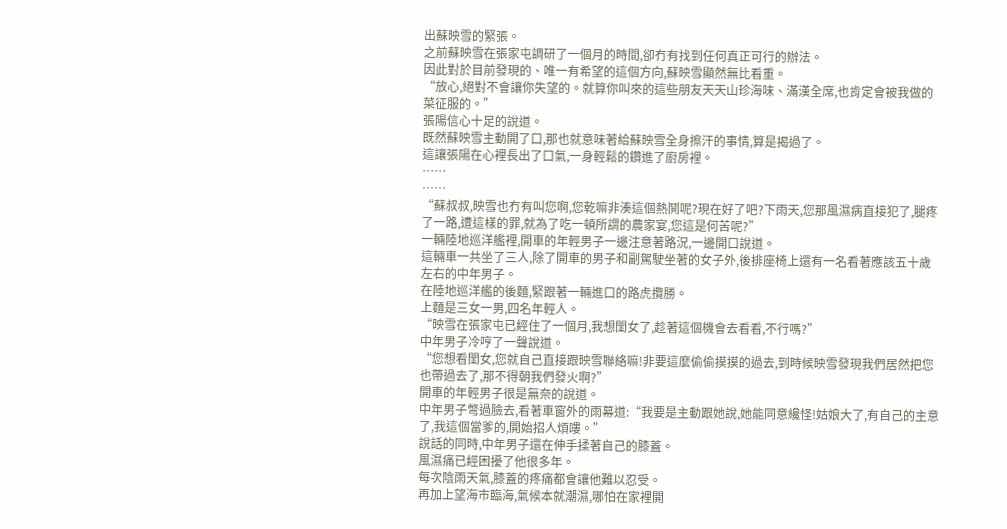出蘇映雪的緊張。
之前蘇映雪在張家屯調研了一個月的時間,卻冇有找到任何真正可行的辦法。
因此對於目前發現的、唯一有希望的這個方向,蘇映雪顯然無比看重。
“放心,絕對不會讓你失望的。就算你叫來的這些朋友天天山珍海味、滿漢全席,也肯定會被我做的菜征服的。”
張陽信心十足的說道。
既然蘇映雪主動開了口,那也就意味著給蘇映雪全身擦汗的事情,算是揭過了。
這讓張陽在心裡長出了口氣,一身輕鬆的鑽進了廚房裡。
……
……
“蘇叔叔,映雪也冇有叫您啊,您乾嘛非湊這個熱鬨呢?現在好了吧?下雨天,您那風濕病直接犯了,腿疼了一路,遭這樣的罪,就為了吃一頓所謂的農家宴,您這是何苦呢?”
一輛陸地巡洋艦裡,開車的年輕男子一邊注意著路況,一邊開口說道。
這輛車一共坐了三人,除了開車的男子和副駕駛坐著的女子外,後排座椅上還有一名看著應該五十歲左右的中年男子。
在陸地巡洋艦的後麵,緊跟著一輛進口的路虎攬勝。
上麵是三女一男,四名年輕人。
“映雪在張家屯已經住了一個月,我想閨女了,趁著這個機會去看看,不行嗎?”
中年男子冷哼了一聲說道。
“您想看閨女,您就自己直接跟映雪聯絡嘛!非要這麼偷偷摸摸的過去,到時候映雪發現我們居然把您也帶過去了,那不得朝我們發火啊?”
開車的年輕男子很是無奈的說道。
中年男子彆過臉去,看著車窗外的雨幕道:“我要是主動跟她說,她能同意纔怪!姑娘大了,有自己的主意了,我這個當爹的,開始招人煩嘍。”
說話的同時,中年男子還在伸手揉著自己的膝蓋。
風濕痛已經困擾了他很多年。
每次陰雨天氣,膝蓋的疼痛都會讓他難以忍受。
再加上望海市臨海,氣候本就潮濕,哪怕在家裡開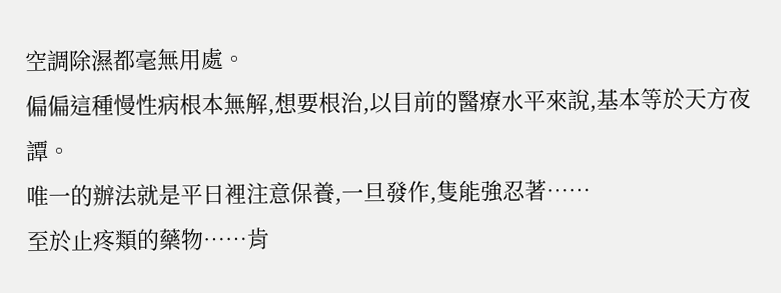空調除濕都毫無用處。
偏偏這種慢性病根本無解,想要根治,以目前的醫療水平來說,基本等於天方夜譚。
唯一的辦法就是平日裡注意保養,一旦發作,隻能強忍著……
至於止疼類的藥物……肯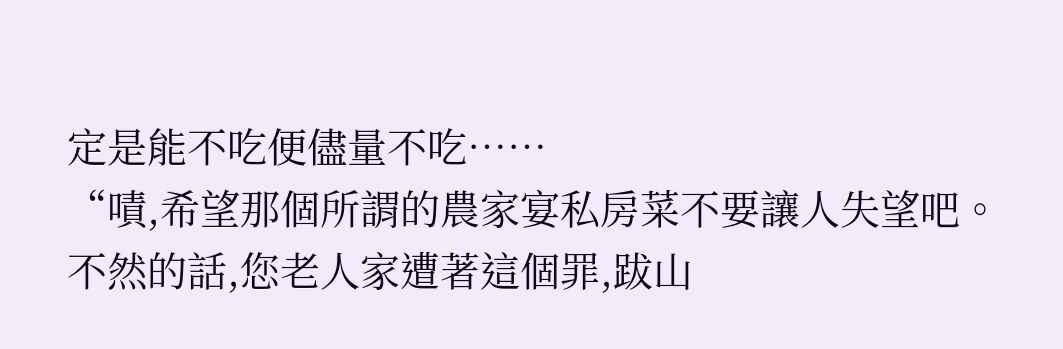定是能不吃便儘量不吃……
“嘖,希望那個所謂的農家宴私房菜不要讓人失望吧。不然的話,您老人家遭著這個罪,跋山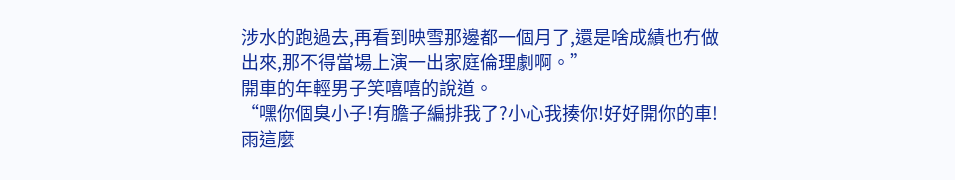涉水的跑過去,再看到映雪那邊都一個月了,還是啥成績也冇做出來,那不得當場上演一出家庭倫理劇啊。”
開車的年輕男子笑嘻嘻的說道。
“嘿你個臭小子!有膽子編排我了?小心我揍你!好好開你的車!雨這麼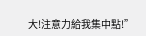大!注意力給我集中點!”